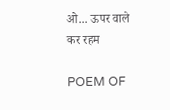ओ... ऊपर वाले कर रहम

POEM OF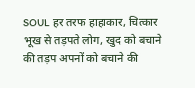SOUL हर तरफ हाहाकार, चित्कार भूख से तड़पते लोग, खुद को बचाने की तड़प अपनों को बचाने की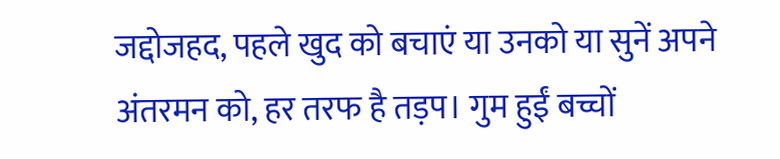जद्दोजहद, पहले खुद को बचाएं या उनको या सुनें अपने अंतरमन को, हर तरफ है तड़प। गुम हुईं बच्चों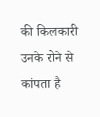की किलकारी उनके रोने से कांपता है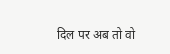दिल पर अब तो वो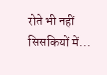रोते भी नहीं सिसकियों में...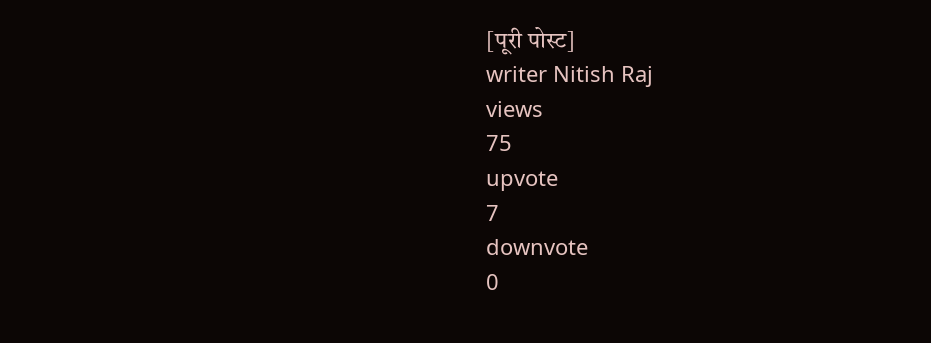[पूरी पोस्ट]
writer Nitish Raj
views
75
upvote
7
downvote
0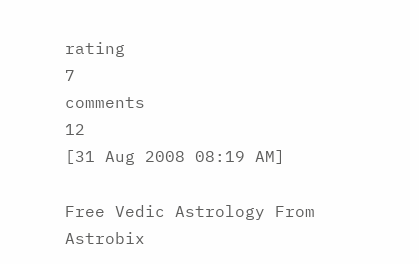rating
7
comments
12
[31 Aug 2008 08:19 AM]

Free Vedic Astrology From Astrobix